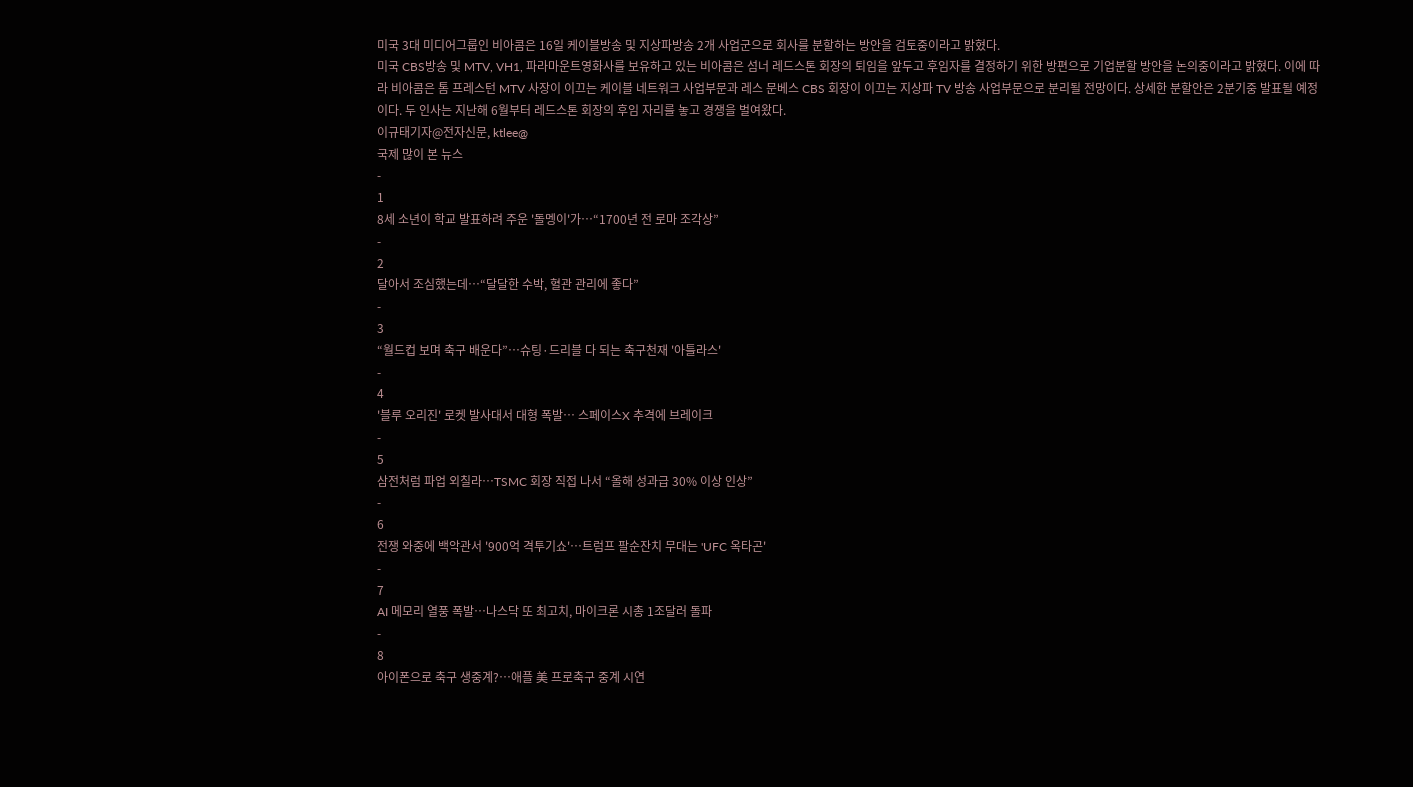미국 3대 미디어그룹인 비아콤은 16일 케이블방송 및 지상파방송 2개 사업군으로 회사를 분할하는 방안을 검토중이라고 밝혔다.
미국 CBS방송 및 MTV, VH1, 파라마운트영화사를 보유하고 있는 비아콤은 섬너 레드스톤 회장의 퇴임을 앞두고 후임자를 결정하기 위한 방편으로 기업분할 방안을 논의중이라고 밝혔다. 이에 따라 비아콤은 톰 프레스턴 MTV 사장이 이끄는 케이블 네트워크 사업부문과 레스 문베스 CBS 회장이 이끄는 지상파 TV 방송 사업부문으로 분리될 전망이다. 상세한 분할안은 2분기중 발표될 예정이다. 두 인사는 지난해 6월부터 레드스톤 회장의 후임 자리를 놓고 경쟁을 벌여왔다.
이규태기자@전자신문, ktlee@
국제 많이 본 뉴스
-
1
8세 소년이 학교 발표하려 주운 '돌멩이'가…“1700년 전 로마 조각상”
-
2
달아서 조심했는데…“달달한 수박, 혈관 관리에 좋다”
-
3
“월드컵 보며 축구 배운다”…슈팅·드리블 다 되는 축구천재 '아틀라스'
-
4
'블루 오리진' 로켓 발사대서 대형 폭발… 스페이스X 추격에 브레이크
-
5
삼전처럼 파업 외칠라…TSMC 회장 직접 나서 “올해 성과급 30% 이상 인상”
-
6
전쟁 와중에 백악관서 '900억 격투기쇼'…트럼프 팔순잔치 무대는 'UFC 옥타곤'
-
7
AI 메모리 열풍 폭발…나스닥 또 최고치, 마이크론 시총 1조달러 돌파
-
8
아이폰으로 축구 생중계?…애플 美 프로축구 중계 시연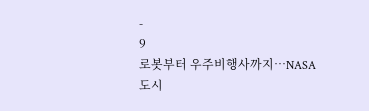-
9
로봇부터 우주비행사까지…NASA 도시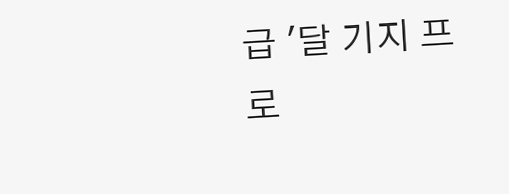급 '달 기지 프로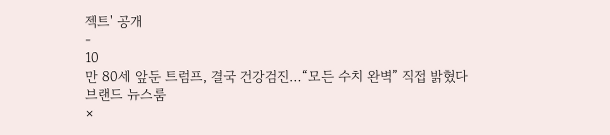젝트' 공개
-
10
만 80세 앞둔 트럼프, 결국 건강검진…“모든 수치 완벽” 직접 밝혔다
브랜드 뉴스룸
×